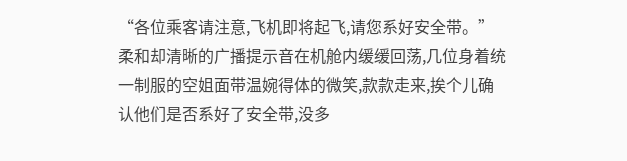“各位乘客请注意,飞机即将起飞,请您系好安全带。”
柔和却清晰的广播提示音在机舱内缓缓回荡,几位身着统一制服的空姐面带温婉得体的微笑,款款走来,挨个儿确认他们是否系好了安全带,没多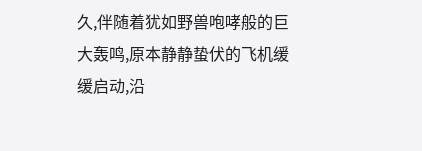久,伴随着犹如野兽咆哮般的巨大轰鸣,原本静静蛰伏的飞机缓缓启动,沿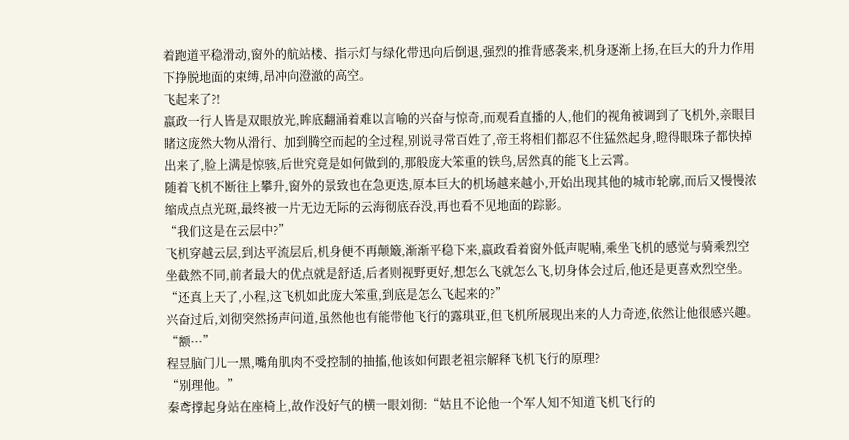着跑道平稳滑动,窗外的航站楼、指示灯与绿化带迅向后倒退,强烈的推背感袭来,机身逐渐上扬,在巨大的升力作用下挣脱地面的束缚,昂冲向澄澈的高空。
飞起来了?!
嬴政一行人皆是双眼放光,眸底翻涌着难以言喻的兴奋与惊奇,而观看直播的人,他们的视角被调到了飞机外,亲眼目睹这庞然大物从滑行、加到腾空而起的全过程,别说寻常百姓了,帝王将相们都忍不住猛然起身,瞪得眼珠子都快掉出来了,脸上满是惊骇,后世究竟是如何做到的,那般庞大笨重的铁鸟,居然真的能飞上云霄。
随着飞机不断往上攀升,窗外的景致也在急更迭,原本巨大的机场越来越小,开始出现其他的城市轮廓,而后又慢慢浓缩成点点光斑,最终被一片无边无际的云海彻底吞没,再也看不见地面的踪影。
“我们这是在云层中?”
飞机穿越云层,到达平流层后,机身便不再颠簸,渐渐平稳下来,嬴政看着窗外低声呢喃,乘坐飞机的感觉与骑乘烈空坐截然不同,前者最大的优点就是舒适,后者则视野更好,想怎么飞就怎么飞,切身体会过后,他还是更喜欢烈空坐。
“还真上天了,小程,这飞机如此庞大笨重,到底是怎么飞起来的?”
兴奋过后,刘彻突然扬声问道,虽然他也有能带他飞行的露琪亚,但飞机所展现出来的人力奇迹,依然让他很感兴趣。
“额···”
程昱脑门儿一黑,嘴角肌肉不受控制的抽搐,他该如何跟老祖宗解释飞机飞行的原理?
“别理他。”
秦鸢撑起身站在座椅上,故作没好气的横一眼刘彻:“姑且不论他一个军人知不知道飞机飞行的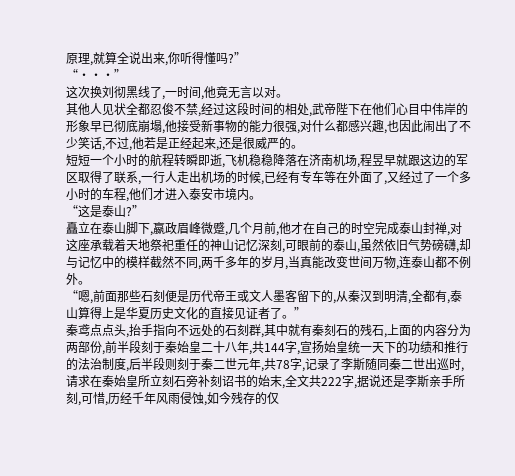原理,就算全说出来,你听得懂吗?”
“···”
这次换刘彻黑线了,一时间,他竟无言以对。
其他人见状全都忍俊不禁,经过这段时间的相处,武帝陛下在他们心目中伟岸的形象早已彻底崩塌,他接受新事物的能力很强,对什么都感兴趣,也因此闹出了不少笑话,不过,他若是正经起来,还是很威严的。
短短一个小时的航程转瞬即逝,飞机稳稳降落在济南机场,程昱早就跟这边的军区取得了联系,一行人走出机场的时候,已经有专车等在外面了,又经过了一个多小时的车程,他们才进入泰安市境内。
“这是泰山?”
矗立在泰山脚下,嬴政眉峰微蹙,几个月前,他才在自己的时空完成泰山封禅,对这座承载着天地祭祀重任的神山记忆深刻,可眼前的泰山,虽然依旧气势磅礴,却与记忆中的模样截然不同,两千多年的岁月,当真能改变世间万物,连泰山都不例外。
“嗯,前面那些石刻便是历代帝王或文人墨客留下的,从秦汉到明清,全都有,泰山算得上是华夏历史文化的直接见证者了。”
秦鸢点点头,抬手指向不远处的石刻群,其中就有秦刻石的残石,上面的内容分为两部份,前半段刻于秦始皇二十八年,共144字,宣扬始皇统一天下的功绩和推行的法治制度,后半段则刻于秦二世元年,共78字,记录了李斯随同秦二世出巡时,请求在秦始皇所立刻石旁补刻诏书的始末,全文共222字,据说还是李斯亲手所刻,可惜,历经千年风雨侵蚀,如今残存的仅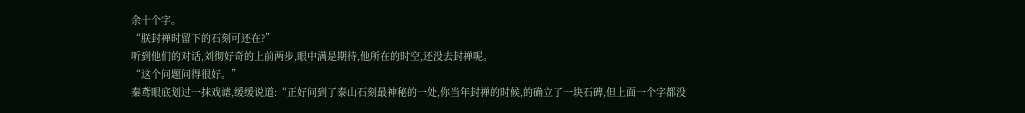余十个字。
“朕封禅时留下的石刻可还在?”
听到他们的对话,刘彻好奇的上前两步,眼中满是期待,他所在的时空,还没去封禅呢。
“这个问题问得很好。”
秦鸢眼底划过一抹戏谑,缓缓说道:“正好问到了泰山石刻最神秘的一处,你当年封禅的时候,的确立了一块石碑,但上面一个字都没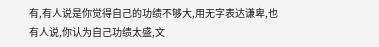有,有人说是你觉得自己的功绩不够大,用无字表达谦卑,也有人说,你认为自己功绩太盛,文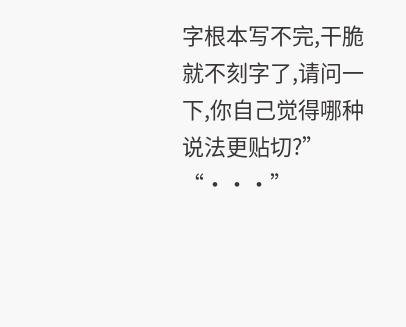字根本写不完,干脆就不刻字了,请问一下,你自己觉得哪种说法更贴切?”
“···”